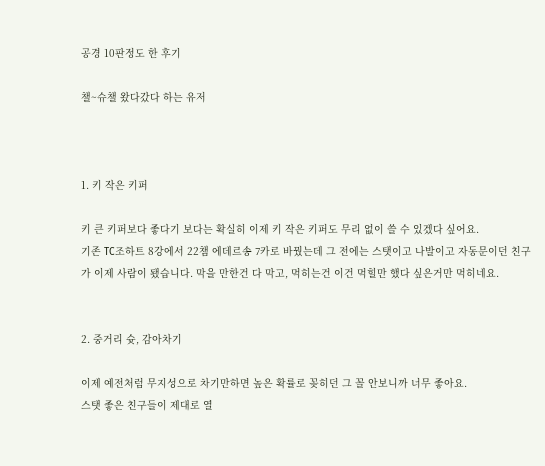공경 10판정도 한 후기

챌~슈챌 왔다갔다 하는 유저



1. 키 작은 키퍼

키 큰 키퍼보다 좋다기 보다는 확실히 이제 키 작은 키퍼도 무리 없이 쓸 수 있겠다 싶어요.
기존 TC조하트 8강에서 22챔 에데르송 7카로 바꿨는데 그 전에는 스탯이고 나발이고 자동문이던 친구가 이제 사람이 됐습니다. 막을 만한건 다 막고, 먹히는건 이건 먹힐만 했다 싶은거만 먹히네요.


2. 중거리 슛, 감아차기

이제 예전처럼 무지성으로 차기만하면 높은 확률로 꽂히던 그 꼴 안보니까 너무 좋아요.
스탯 좋은 친구들이 제대로 열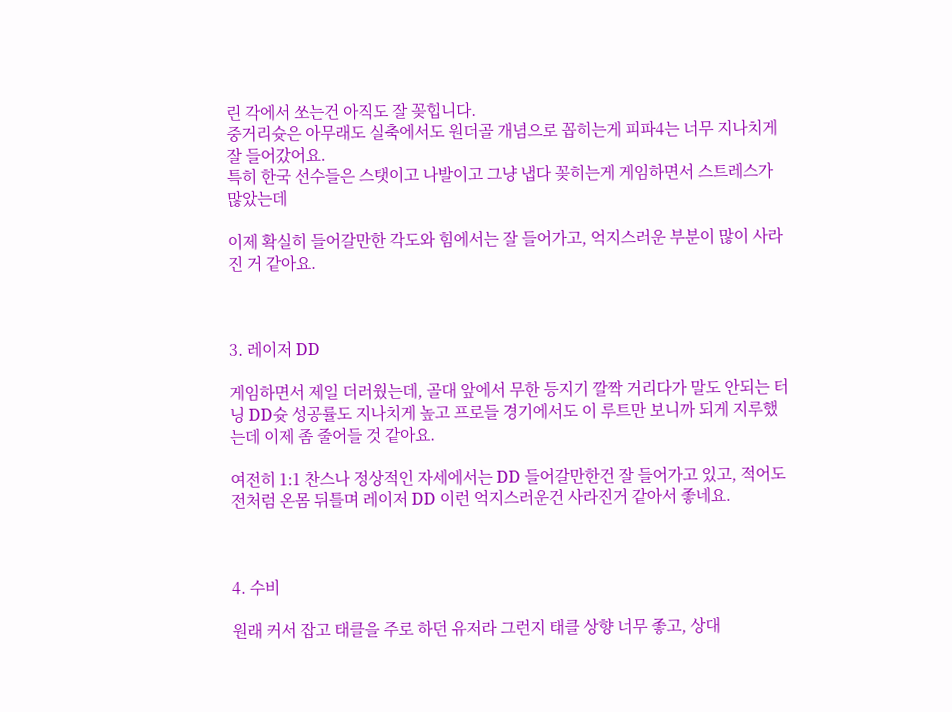린 각에서 쏘는건 아직도 잘 꽂힙니다.
중거리슛은 아무래도 실축에서도 원더골 개념으로 꼽히는게 피파4는 너무 지나치게 잘 들어갔어요.
특히 한국 선수들은 스탯이고 나발이고 그냥 냅다 꽂히는게 게임하면서 스트레스가 많았는데

이제 확실히 들어갈만한 각도와 힘에서는 잘 들어가고, 억지스러운 부분이 많이 사라진 거 같아요.



3. 레이저 DD

게임하면서 제일 더러웠는데, 골대 앞에서 무한 등지기 깔짝 거리다가 말도 안되는 터닝 DD슛 성공률도 지나치게 높고 프로들 경기에서도 이 루트만 보니까 되게 지루했는데 이제 좀 줄어들 것 같아요.

여전히 1:1 찬스나 정상적인 자세에서는 DD 들어갈만한건 잘 들어가고 있고, 적어도 전처럼 온몸 뒤틀며 레이저 DD 이런 억지스러운건 사라진거 같아서 좋네요.



4. 수비

원래 커서 잡고 태클을 주로 하던 유저라 그런지 태클 상향 너무 좋고, 상대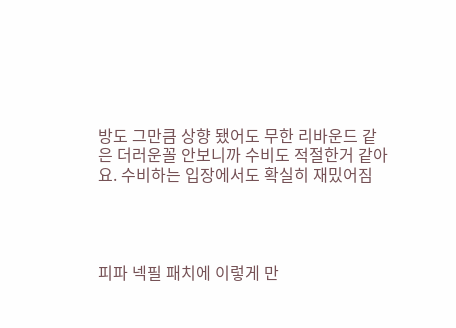방도 그만큼 상향 됐어도 무한 리바운드 같은 더러운꼴 안보니까 수비도 적절한거 같아요. 수비하는 입장에서도 확실히 재밌어짐




피파 넥필 패치에 이렇게 만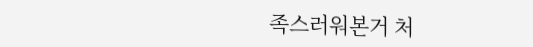족스러워본거 처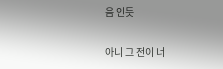음 인듯

아니 그 전이 너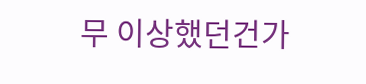무 이상했던건가